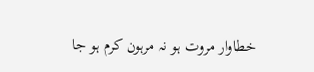خطاوار مروت ہو نہ مرہون کرم ہو جا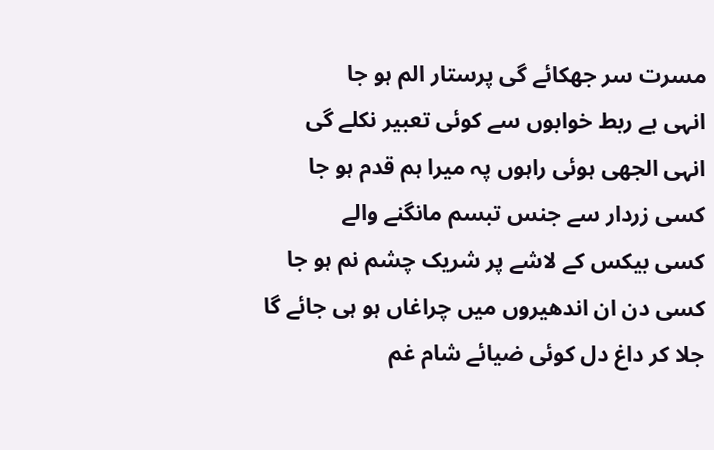مسرت سر جھکائے گی پرستار الم ہو جا
انہی بے ربط خوابوں سے کوئی تعبیر نکلے گی
انہی الجھی ہوئی راہوں پہ میرا ہم قدم ہو جا
کسی زردار سے جنس تبسم مانگنے والے
کسی بیکس کے لاشے پر شریک چشم نم ہو جا
کسی دن ان اندھیروں میں چراغاں ہو ہی جائے گا
جلا کر داغ دل کوئی ضیائے شام غم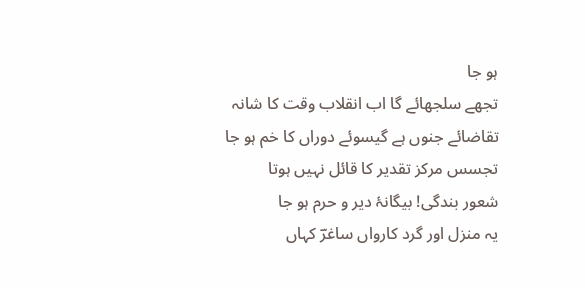ہو جا
تجھے سلجھائے گا اب انقلاب وقت کا شانہ
تقاضائے جنوں ہے گیسوئے دوراں کا خم ہو جا
تجسس مرکز تقدیر کا قائل نہیں ہوتا
شعور بندگی! بیگانۂ دیر و حرم ہو جا
یہ منزل اور گرد کارواں ساغرؔ کہاں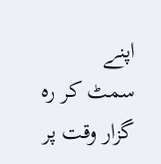اپنے
سمٹ کر رہ گزار وقت پر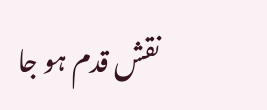نقش قدم ہو جا